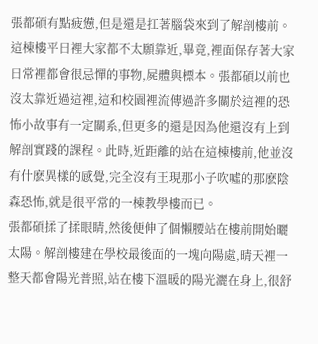張都碩有點疲憊,但是還是扛著腦袋來到了解剖樓前。這棟樓平日裡大家都不太願靠近,畢竟,裡面保存著大家日常裡都會很忌憚的事物,屍體與標本。張都碩以前也沒太靠近過這裡,這和校園裡流傳過許多關於這裡的恐怖小故事有一定關系,但更多的還是因為他還沒有上到解剖實踐的課程。此時,近距離的站在這棟樓前,他並沒有什麽異樣的感覺,完全沒有王現那小子吹噓的那麽陰森恐怖,就是很平常的一棟教學樓而已。
張都碩揉了揉眼睛,然後便伸了個懶腰站在樓前開始曬太陽。解剖樓建在學校最後面的一塊向陽處,晴天裡一整天都會陽光普照,站在樓下溫暖的陽光灑在身上,很舒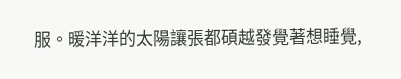服。暖洋洋的太陽讓張都碩越發覺著想睡覺,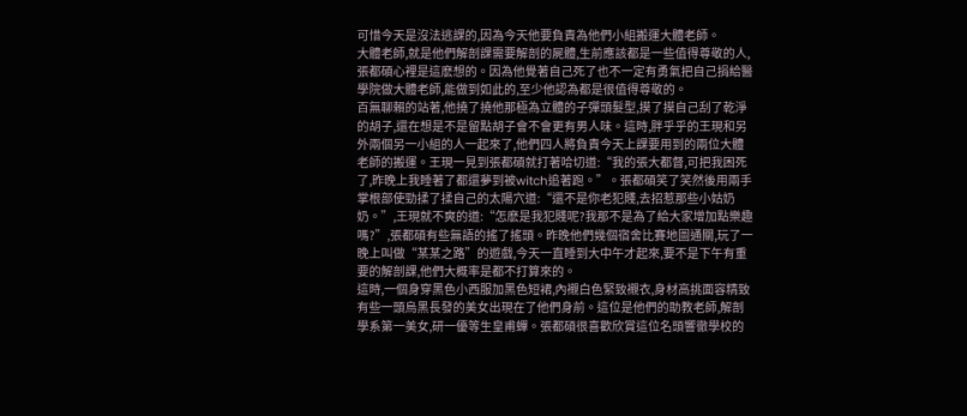可惜今天是沒法逃課的,因為今天他要負責為他們小組搬運大體老師。
大體老師,就是他們解剖課需要解剖的屍體,生前應該都是一些值得尊敬的人,張都碩心裡是這麽想的。因為他覺著自己死了也不一定有勇氣把自己捐給醫學院做大體老師,能做到如此的,至少他認為都是很值得尊敬的。
百無聊賴的站著,他撓了撓他那極為立體的子彈頭髮型,摸了摸自己刮了乾淨的胡子,還在想是不是留點胡子會不會更有男人味。這時,胖乎乎的王現和另外兩個另一小組的人一起來了,他們四人將負責今天上課要用到的兩位大體老師的搬運。王現一見到張都碩就打著哈切道:“我的張大都督,可把我困死了,昨晚上我睡著了都還夢到被witch追著跑。”。張都碩笑了笑然後用兩手掌根部使勁揉了揉自己的太陽穴道:“還不是你老犯賤,去招惹那些小姑奶奶。”,王現就不爽的道:“怎麽是我犯賤呢?我那不是為了給大家增加點樂趣嗎?”,張都碩有些無語的搖了搖頭。昨晚他們幾個宿舍比賽地圖通關,玩了一晚上叫做“某某之路”的遊戲,今天一直睡到大中午才起來,要不是下午有重要的解剖課,他們大概率是都不打算來的。
這時,一個身穿黑色小西服加黑色短裙,內襯白色緊致襯衣,身材高挑面容精致有些一頭烏黑長發的美女出現在了他們身前。這位是他們的助教老師,解剖學系第一美女,研一優等生皇甫蟬。張都碩很喜歡欣賞這位名頭響徹學校的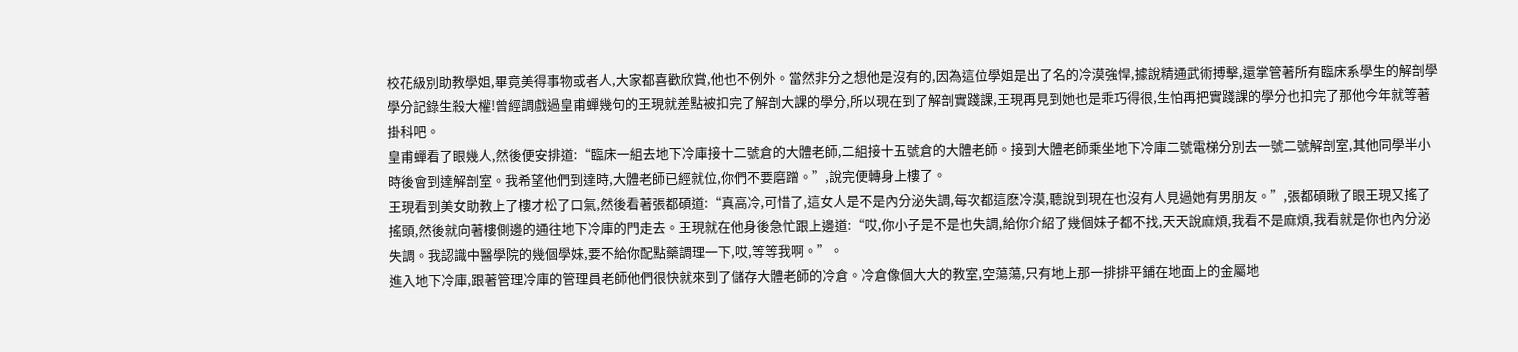校花級別助教學姐,畢竟美得事物或者人,大家都喜歡欣賞,他也不例外。當然非分之想他是沒有的,因為這位學姐是出了名的冷漠強悍,據說精通武術搏擊,還掌管著所有臨床系學生的解剖學學分記錄生殺大權!曾經調戲過皇甫蟬幾句的王現就差點被扣完了解剖大課的學分,所以現在到了解剖實踐課,王現再見到她也是乖巧得很,生怕再把實踐課的學分也扣完了那他今年就等著掛科吧。
皇甫蟬看了眼幾人,然後便安排道:“臨床一組去地下冷庫接十二號倉的大體老師,二組接十五號倉的大體老師。接到大體老師乘坐地下冷庫二號電梯分別去一號二號解剖室,其他同學半小時後會到達解剖室。我希望他們到達時,大體老師已經就位,你們不要磨蹭。”,說完便轉身上樓了。
王現看到美女助教上了樓才松了口氣,然後看著張都碩道:“真高冷,可惜了,這女人是不是內分泌失調,每次都這麽冷漠,聽說到現在也沒有人見過她有男朋友。”,張都碩瞅了眼王現又搖了搖頭,然後就向著樓側邊的通往地下冷庫的門走去。王現就在他身後急忙跟上邊道:“哎,你小子是不是也失調,給你介紹了幾個妹子都不找,天天說麻煩,我看不是麻煩,我看就是你也內分泌失調。我認識中醫學院的幾個學妹,要不給你配點藥調理一下,哎,等等我啊。”。
進入地下冷庫,跟著管理冷庫的管理員老師他們很快就來到了儲存大體老師的冷倉。冷倉像個大大的教室,空蕩蕩,只有地上那一排排平鋪在地面上的金屬地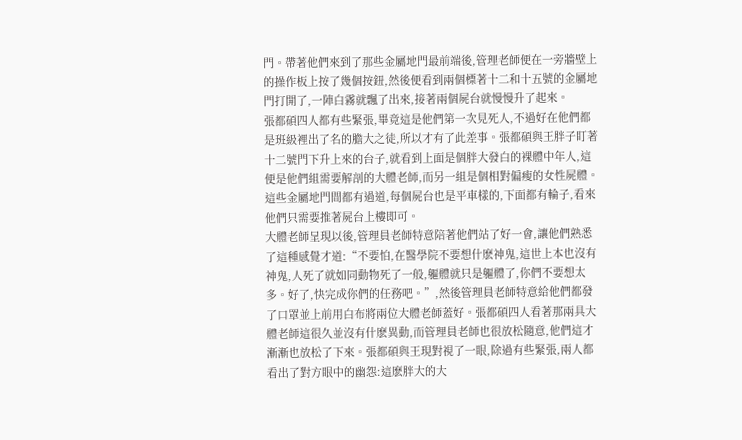門。帶著他們來到了那些金屬地門最前端後,管理老師便在一旁牆壁上的操作板上按了幾個按鈕,然後便看到兩個標著十二和十五號的金屬地門打開了,一陣白霧就飄了出來,接著兩個屍台就慢慢升了起來。
張都碩四人都有些緊張,畢竟這是他們第一次見死人,不過好在他們都是班級裡出了名的膽大之徒,所以才有了此差事。張都碩與王胖子盯著十二號門下升上來的台子,就看到上面是個胖大發白的裸體中年人,這便是他們組需要解剖的大體老師,而另一組是個相對偏瘦的女性屍體。這些金屬地門間都有過道,每個屍台也是平車樣的,下面都有輪子,看來他們只需要推著屍台上樓即可。
大體老師呈現以後,管理員老師特意陪著他們站了好一會,讓他們熟悉了這種感覺才道:“不要怕,在醫學院不要想什麽神鬼,這世上本也沒有神鬼,人死了就如同動物死了一般,軀體就只是軀體了,你們不要想太多。好了,快完成你們的任務吧。”,然後管理員老師特意給他們都發了口罩並上前用白布將兩位大體老師蓋好。張都碩四人看著那兩具大體老師這很久並沒有什麽異動,而管理員老師也很放松隨意,他們這才漸漸也放松了下來。張都碩與王現對視了一眼,除過有些緊張,兩人都看出了對方眼中的幽怨:這麽胖大的大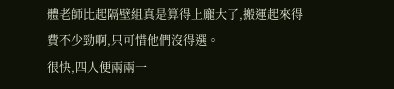體老師比起隔壁組真是算得上龐大了,搬運起來得費不少勁啊,只可惜他們沒得選。
很快,四人便兩兩一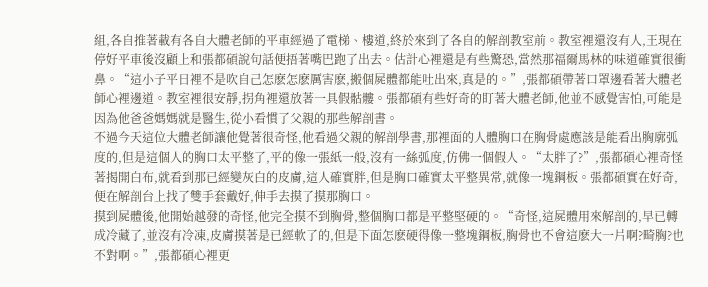組,各自推著載有各自大體老師的平車經過了電梯、樓道,終於來到了各自的解剖教室前。教室裡還沒有人,王現在停好平車後沒顧上和張都碩說句話便捂著嘴巴跑了出去。估計心裡還是有些驚恐,當然那福爾馬林的味道確實很衝鼻。“這小子平日裡不是吹自己怎麽怎麽厲害麽,搬個屍體都能吐出來,真是的。”,張都碩帶著口罩邊看著大體老師心裡邊道。教室裡很安靜,拐角裡還放著一具假骷髏。張都碩有些好奇的盯著大體老師,他並不感覺害怕,可能是因為他爸爸媽媽就是醫生,從小看慣了父親的那些解剖書。
不過今天這位大體老師讓他覺著很奇怪,他看過父親的解剖學書,那裡面的人體胸口在胸骨處應該是能看出胸廓弧度的,但是這個人的胸口太平整了,平的像一張紙一般,沒有一絲弧度,仿佛一個假人。“太胖了?”,張都碩心裡奇怪著揭開白布,就看到那已經變灰白的皮膚,這人確實胖,但是胸口確實太平整異常,就像一塊鋼板。張都碩實在好奇,便在解剖台上找了雙手套戴好,伸手去摸了摸那胸口。
摸到屍體後,他開始越發的奇怪,他完全摸不到胸骨,整個胸口都是平整堅硬的。“奇怪,這屍體用來解剖的,早已轉成冷藏了,並沒有冷凍,皮膚摸著是已經軟了的,但是下面怎麽硬得像一整塊鋼板,胸骨也不會這麽大一片啊?畸胸?也不對啊。”,張都碩心裡更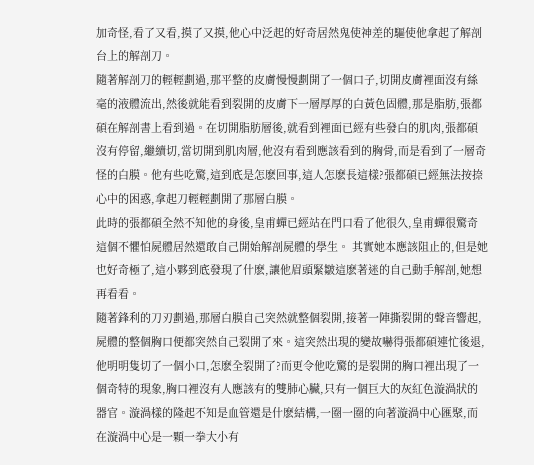加奇怪,看了又看,摸了又摸,他心中泛起的好奇居然鬼使神差的驅使他拿起了解剖台上的解剖刀。
隨著解剖刀的輕輕劃過,那平整的皮膚慢慢劃開了一個口子,切開皮膚裡面沒有絲毫的液體流出,然後就能看到裂開的皮膚下一層厚厚的白黃色固體,那是脂肪,張都碩在解剖書上看到過。在切開脂肪層後,就看到裡面已經有些發白的肌肉,張都碩沒有停留,繼續切,當切開到肌肉層,他沒有看到應該看到的胸骨,而是看到了一層奇怪的白膜。他有些吃驚,這到底是怎麽回事,這人怎麽長這樣?張都碩已經無法按捺心中的困惑,拿起刀輕輕劃開了那層白膜。
此時的張都碩全然不知他的身後,皇甫蟬已經站在門口看了他很久,皇甫蟬很驚奇這個不懼怕屍體居然還敢自己開始解剖屍體的學生。 其實她本應該阻止的,但是她也好奇極了,這小夥到底發現了什麽,讓他眉頭緊皺這麽著迷的自己動手解剖,她想再看看。
隨著鋒利的刀刃劃過,那層白膜自己突然就整個裂開,接著一陣撕裂開的聲音響起,屍體的整個胸口便都突然自己裂開了來。這突然出現的變故嚇得張都碩連忙後退,他明明隻切了一個小口,怎麽全裂開了?而更令他吃驚的是裂開的胸口裡出現了一個奇特的現象,胸口裡沒有人應該有的雙肺心臟,只有一個巨大的灰紅色漩渦狀的器官。漩渦樣的隆起不知是血管還是什麽結構,一圈一圈的向著漩渦中心匯聚,而在漩渦中心是一顆一拳大小有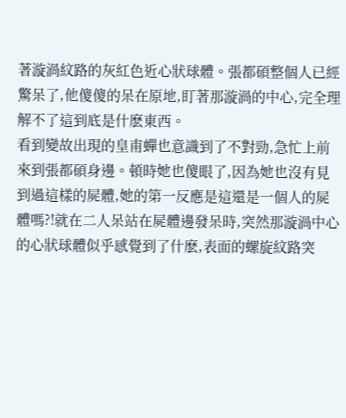著漩渦紋路的灰紅色近心狀球體。張都碩整個人已經驚呆了,他傻傻的呆在原地,盯著那漩渦的中心,完全理解不了這到底是什麽東西。
看到變故出現的皇甫蟬也意識到了不對勁,急忙上前來到張都碩身邊。頓時她也傻眼了,因為她也沒有見到過這樣的屍體,她的第一反應是這還是一個人的屍體嗎?!就在二人呆站在屍體邊發呆時,突然那漩渦中心的心狀球體似乎感覺到了什麽,表面的螺旋紋路突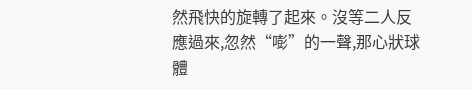然飛快的旋轉了起來。沒等二人反應過來,忽然“嘭”的一聲,那心狀球體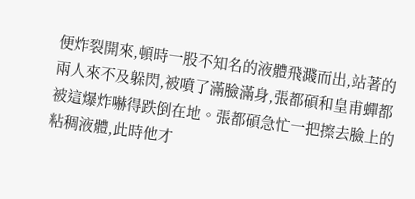便炸裂開來,頓時一股不知名的液體飛濺而出,站著的兩人來不及躲閃,被噴了滿臉滿身,張都碩和皇甫蟬都被這爆炸嚇得跌倒在地。張都碩急忙一把擦去臉上的粘稠液體,此時他才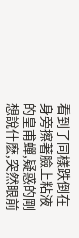看到了同樣跌倒在身旁擦著臉上粘液的皇甫蟬,疑惑的剛想說什麽,突然眼前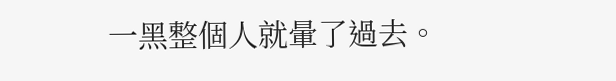一黑整個人就暈了過去。